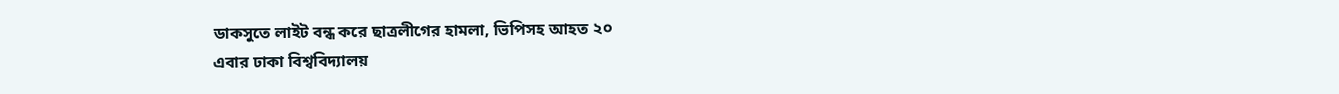ডাকসুতে লাইট বন্ধ করে ছাত্রলীগের হামলা, ভিপিসহ আহত ২০
এবার ঢাকা বিশ্ববিদ্যালয়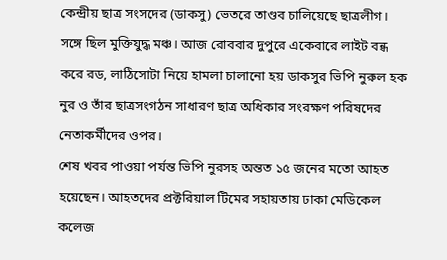কেন্দ্রীয় ছাত্র সংসদের (ডাকসু) ভেতরে তাণ্ডব চালিয়েছে ছাত্রলীগ। সঙ্গে ছিল মুক্তিযুদ্ধ মঞ্চ। আজ রোববার দুপুরে একেবারে লাইট বন্ধ করে রড, লাঠিসোটা নিয়ে হামলা চালানো হয় ডাকসুর ভিপি নুরুল হক নুর ও তাঁর ছাত্রসংগঠন সাধারণ ছাত্র অধিকার সংরক্ষণ পরিষদের নেতাকর্মীদের ওপর।
শেষ খবর পাওয়া পর্যন্ত ভিপি নুরসহ অন্তত ১৫ জনের মতো আহত হয়েছেন। আহতদের প্রক্টরিয়াল টিমের সহায়তায় ঢাকা মেডিকেল কলেজ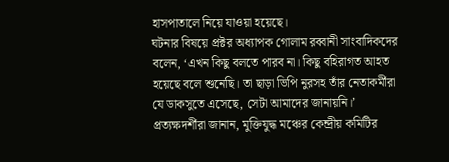হাসপাতালে নিয়ে যাওয়া হয়েছে।
ঘটনার বিষয়ে প্রক্টর অধ্যাপক গোলাম রব্বানী সাংবাদিকদের বলেন, ‘এখন কিছু বলতে পারব না। কিছু বহিরাগত আহত হয়েছে বলে শুনেছি। তা ছাড়া ভিপি নুরসহ তাঁর নেতাকর্মীরা যে ডাকসুতে এসেছে, সেটা আমাদের জানায়নি।’
প্রত্যক্ষদর্শীরা জানান, মুক্তিযুদ্ধ মঞ্চের কেন্দ্রীয় কমিটির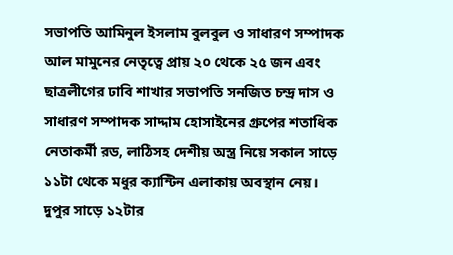সভাপতি আমিনুল ইসলাম বুলবুল ও সাধারণ সম্পাদক আল মামুনের নেতৃত্বে প্রায় ২০ থেকে ২৫ জন এবং ছাত্রলীগের ঢাবি শাখার সভাপতি সনজিত চন্দ্র দাস ও সাধারণ সম্পাদক সাদ্দাম হোসাইনের গ্রুপের শতাধিক নেতাকর্মী রড, লাঠিসহ দেশীয় অস্ত্র নিয়ে সকাল সাড়ে ১১টা থেকে মধুর ক্যান্টিন এলাকায় অবস্থান নেয়।
দুপুর সাড়ে ১২টার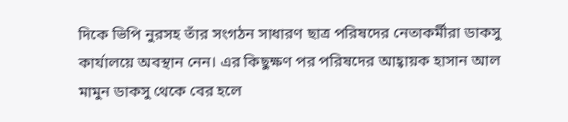দিকে ভিপি নুরসহ তাঁর সংগঠন সাধারণ ছাত্র পরিষদের নেতাকর্মীরা ডাকসু কার্যালয়ে অবস্থান নেন। এর কিছুক্ষণ পর পরিষদের আহ্বায়ক হাসান আল মামুন ডাকসু থেকে বের হলে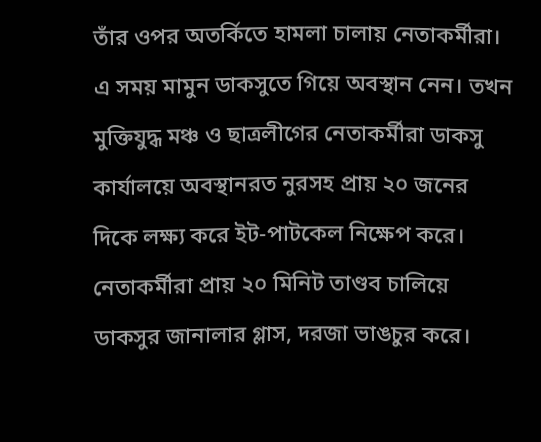তাঁর ওপর অতর্কিতে হামলা চালায় নেতাকর্মীরা। এ সময় মামুন ডাকসুতে গিয়ে অবস্থান নেন। তখন মুক্তিযুদ্ধ মঞ্চ ও ছাত্রলীগের নেতাকর্মীরা ডাকসু কার্যালয়ে অবস্থানরত নুরসহ প্রায় ২০ জনের দিকে লক্ষ্য করে ইট-পাটকেল নিক্ষেপ করে। নেতাকর্মীরা প্রায় ২০ মিনিট তাণ্ডব চালিয়ে ডাকসুর জানালার গ্লাস, দরজা ভাঙচুর করে।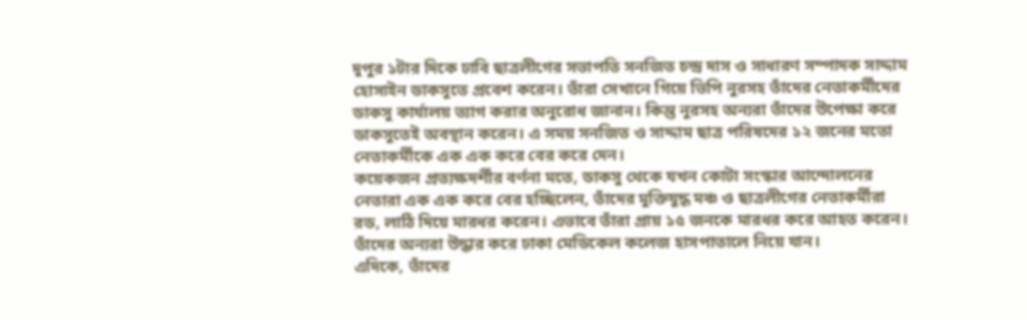দুপুর ১টার দিকে ঢাবি ছাত্রলীগের সভাপতি সনজিত চন্দ্র দাস ও সাধারণ সম্পাদক সাদ্দাম হোসাইন ডাকসুতে প্রবেশ করেন। তাঁরা সেখানে গিয়ে ভিপি নুরসহ তাঁদের নেতাকর্মীদের ডাকসু কার্যালয় ত্যাগ করার অনুরোধ জানান। কিন্তু নুরসহ অন্যরা তাঁদের উপেক্ষা করে ডাকসুতেই অবস্থান করেন। এ সময় সনজিত ও সাদ্দাম ছাত্র পরিষদের ১২ জনের মতো নেতাকর্মীকে এক এক করে বের করে দেন।
কয়েকজন প্রত্যক্ষদর্শীর বর্ণনা মতে, ডাকসু থেকে যখন কোটা সংস্কার আন্দোলনের নেতারা এক এক করে বের হচ্ছিলেন, তাঁদের মুক্তিযুদ্ধ মঞ্চ ও ছাত্রলীগের নেতাকর্মীরা রড, লাঠি দিয়ে মারধর করেন। এভাবে তাঁরা প্রায় ১৫ জনকে মারধর করে আহত করেন। তাঁদের অন্যরা উদ্ধার করে ঢাকা মেডিকেল কলেজ হাসপাতালে নিয়ে যান।
এদিকে, তাঁদের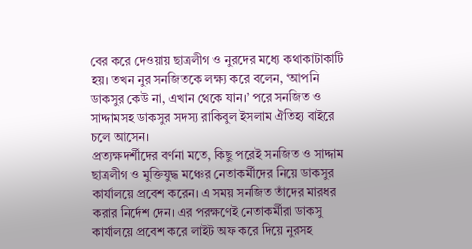বের করে দেওয়ায় ছাত্রলীগ ও নুরদের মধ্যে কথাকাটাকাটি হয়। তখন নুর সনজিতকে লক্ষ্য করে বলেন, ‘আপনি ডাকসুর কেউ না, এখান থেকে যান।’ পরে সনজিত ও সাদ্দামসহ ডাকসুর সদস্য রাকিবুল ইসলাম ঐতিহ্য বাইরে চলে আসেন।
প্রত্যক্ষদর্শীদের বর্ণনা মতে, কিছু পরেই সনজিত ও সাদ্দাম ছাত্রলীগ ও মুক্তিযুদ্ধ মঞ্চের নেতাকর্মীদের নিয়ে ডাকসুর কার্যালয়ে প্রবেশ করেন। এ সময় সনজিত তাঁদের মারধর করার নির্দেশ দেন। এর পরক্ষণেই নেতাকর্মীরা ডাকসু কার্যালয়ে প্রবেশ করে লাইট অফ করে দিয়ে নুরসহ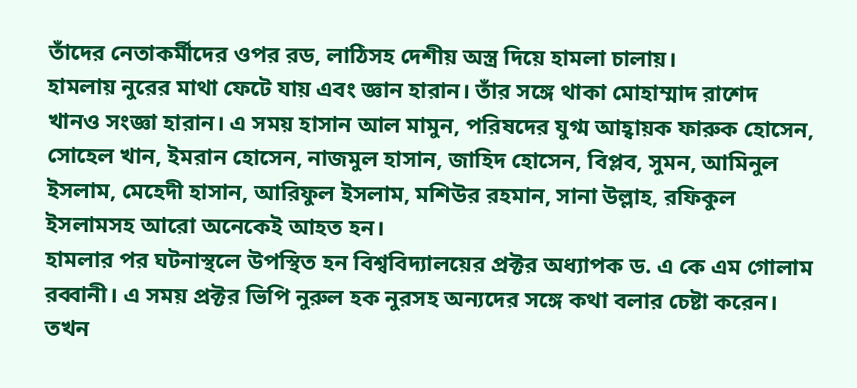তাঁদের নেতাকর্মীদের ওপর রড, লাঠিসহ দেশীয় অস্ত্র দিয়ে হামলা চালায়।
হামলায় নুরের মাথা ফেটে যায় এবং জ্ঞান হারান। তাঁর সঙ্গে থাকা মোহাম্মাদ রাশেদ খানও সংজ্ঞা হারান। এ সময় হাসান আল মামুন, পরিষদের যুগ্ম আহ্বায়ক ফারুক হোসেন, সোহেল খান, ইমরান হোসেন, নাজমুল হাসান, জাহিদ হোসেন, বিপ্লব, সুমন, আমিনুল ইসলাম, মেহেদী হাসান, আরিফুল ইসলাম, মশিউর রহমান, সানা উল্লাহ, রফিকুল ইসলামসহ আরো অনেকেই আহত হন।
হামলার পর ঘটনাস্থলে উপস্থিত হন বিশ্ববিদ্যালয়ের প্রক্টর অধ্যাপক ড. এ কে এম গোলাম রব্বানী। এ সময় প্রক্টর ভিপি নুরুল হক নুরসহ অন্যদের সঙ্গে কথা বলার চেষ্টা করেন। তখন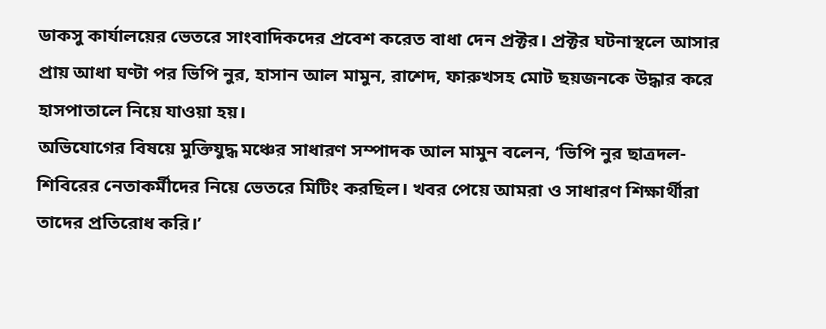ডাকসু কার্যালয়ের ভেতরে সাংবাদিকদের প্রবেশ করেত বাধা দেন প্রক্টর। প্রক্টর ঘটনাস্থলে আসার প্রায় আধা ঘণ্টা পর ভিপি নুর, হাসান আল মামুন, রাশেদ, ফারুখসহ মোট ছয়জনকে উদ্ধার করে হাসপাতালে নিয়ে যাওয়া হয়।
অভিযোগের বিষয়ে মুক্তিযুদ্ধ মঞ্চের সাধারণ সম্পাদক আল মামুন বলেন, ‘ভিপি নুর ছাত্রদল-শিবিরের নেতাকর্মীদের নিয়ে ভেতরে মিটিং করছিল। খবর পেয়ে আমরা ও সাধারণ শিক্ষার্থীরা তাদের প্রতিরোধ করি।’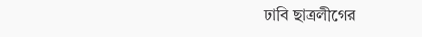ঢাবি ছাত্রলীগের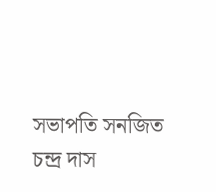সভাপতি সনজিত চন্দ্র দাস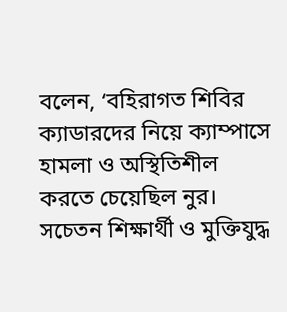বলেন, ‘বহিরাগত শিবির ক্যাডারদের নিয়ে ক্যাম্পাসে হামলা ও অস্থিতিশীল করতে চেয়েছিল নুর। সচেতন শিক্ষার্থী ও মুক্তিযুদ্ধ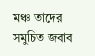মঞ্চ তাদের সমুচিত জবাব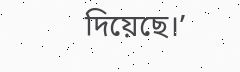দিয়েছে।’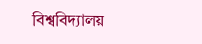বিশ্ববিদ্যালয়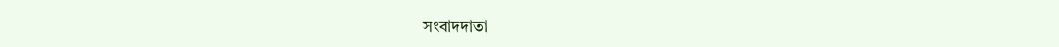সংবাদদাতা